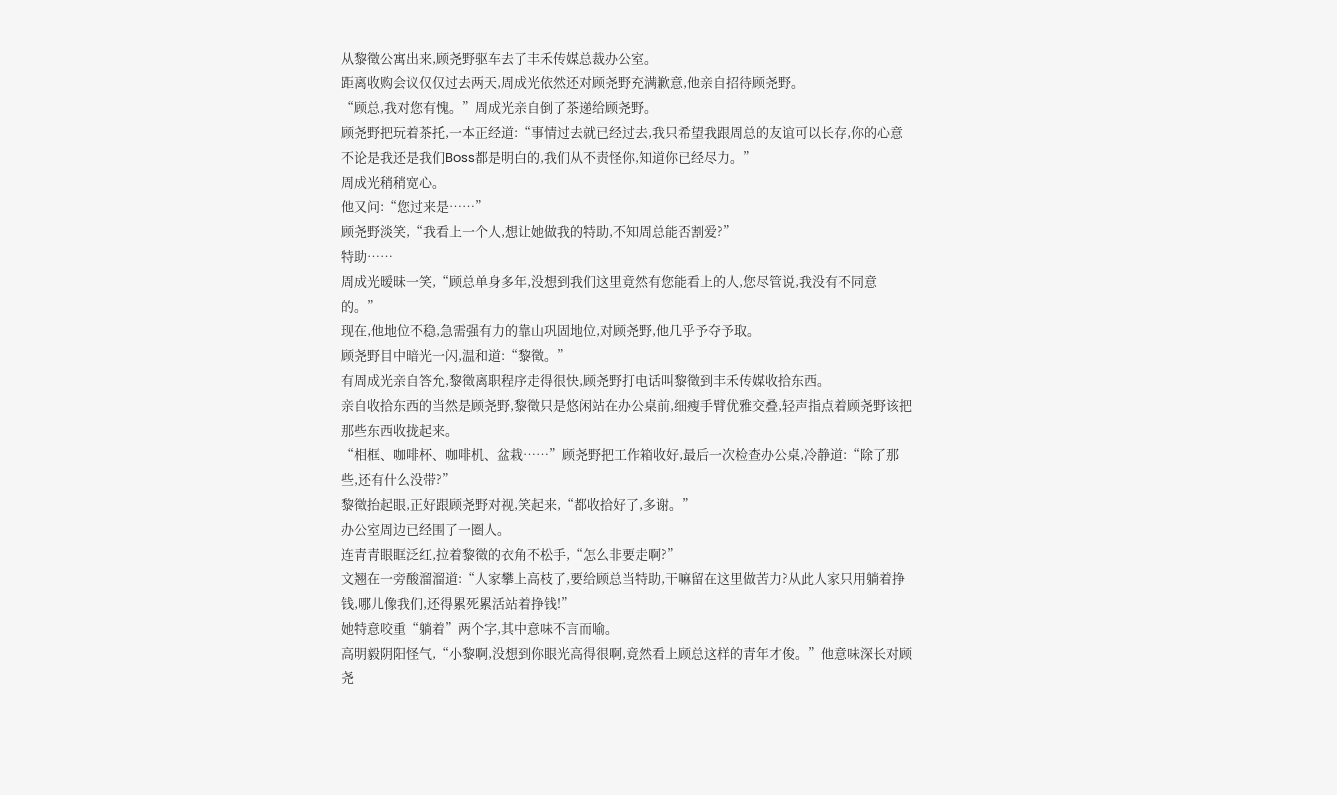从黎徵公寓出来,顾尧野驱车去了丰禾传媒总裁办公室。
距离收购会议仅仅过去两天,周成光依然还对顾尧野充满歉意,他亲自招待顾尧野。
“顾总,我对您有愧。”周成光亲自倒了茶递给顾尧野。
顾尧野把玩着茶托,一本正经道:“事情过去就已经过去,我只希望我跟周总的友谊可以长存,你的心意不论是我还是我们Boss都是明白的,我们从不责怪你,知道你已经尽力。”
周成光稍稍宽心。
他又问:“您过来是……”
顾尧野淡笑,“我看上一个人,想让她做我的特助,不知周总能否割爱?”
特助……
周成光暧昧一笑,“顾总单身多年,没想到我们这里竟然有您能看上的人,您尽管说,我没有不同意的。”
现在,他地位不稳,急需强有力的靠山巩固地位,对顾尧野,他几乎予夺予取。
顾尧野目中暗光一闪,温和道:“黎徵。”
有周成光亲自答允,黎徵离职程序走得很快,顾尧野打电话叫黎徵到丰禾传媒收拾东西。
亲自收拾东西的当然是顾尧野,黎徵只是悠闲站在办公桌前,细瘦手臂优雅交叠,轻声指点着顾尧野该把那些东西收拢起来。
“相框、咖啡杯、咖啡机、盆栽……”顾尧野把工作箱收好,最后一次检查办公桌,冷静道:“除了那些,还有什么没带?”
黎徵抬起眼,正好跟顾尧野对视,笑起来,“都收拾好了,多谢。”
办公室周边已经围了一圈人。
连青青眼眶泛红,拉着黎徵的衣角不松手,“怎么非要走啊?”
文翘在一旁酸溜溜道:“人家攀上高枝了,要给顾总当特助,干嘛留在这里做苦力?从此人家只用躺着挣钱,哪儿像我们,还得累死累活站着挣钱!”
她特意咬重“躺着”两个字,其中意味不言而喻。
高明毅阴阳怪气,“小黎啊,没想到你眼光高得很啊,竟然看上顾总这样的青年才俊。”他意味深长对顾尧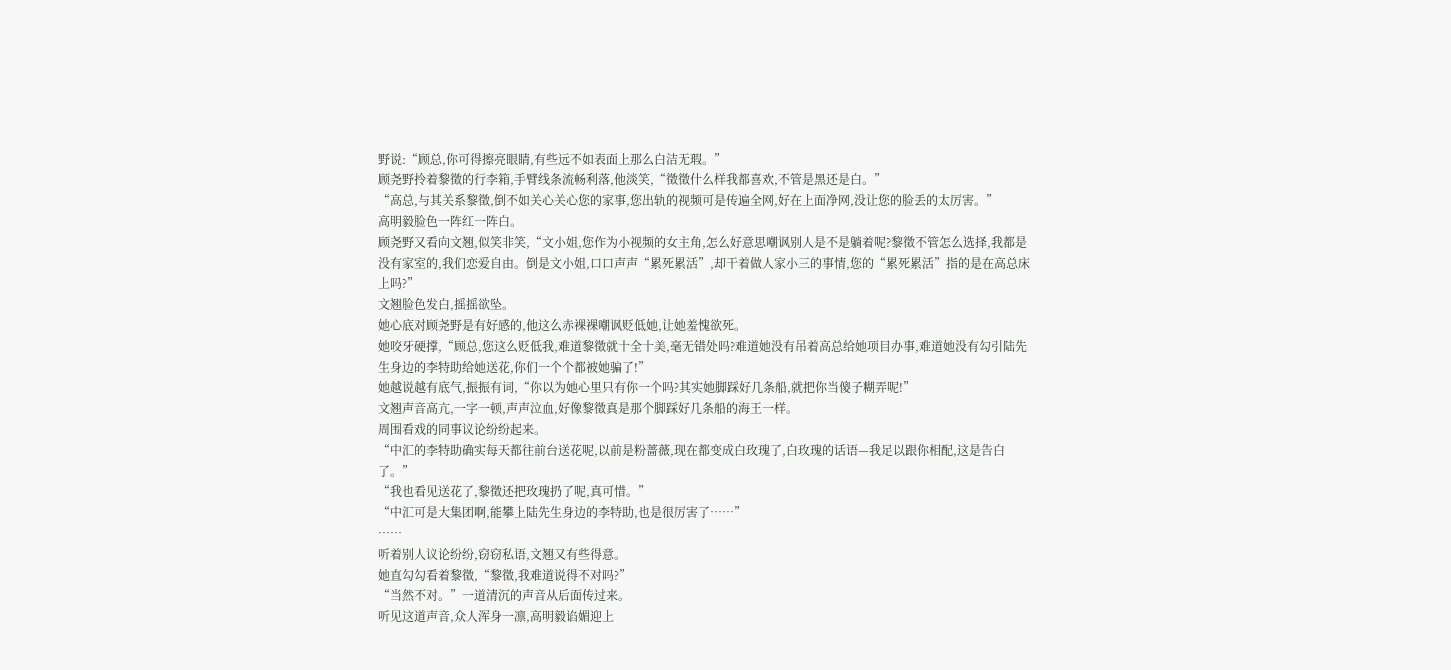野说:“顾总,你可得擦亮眼睛,有些远不如表面上那么白洁无瑕。”
顾尧野拎着黎徵的行李箱,手臂线条流畅利落,他淡笑,“徵徵什么样我都喜欢,不管是黑还是白。”
“高总,与其关系黎徵,倒不如关心关心您的家事,您出轨的视频可是传遍全网,好在上面净网,没让您的脸丢的太厉害。”
高明毅脸色一阵红一阵白。
顾尧野又看向文翘,似笑非笑,“文小姐,您作为小视频的女主角,怎么好意思嘲讽别人是不是躺着呢?黎徵不管怎么选择,我都是没有家室的,我们恋爱自由。倒是文小姐,口口声声“累死累活”,却干着做人家小三的事情,您的“累死累活”指的是在高总床上吗?”
文翘脸色发白,摇摇欲坠。
她心底对顾尧野是有好感的,他这么赤裸裸嘲讽贬低她,让她羞愧欲死。
她咬牙硬撑,“顾总,您这么贬低我,难道黎徵就十全十美,毫无错处吗?难道她没有吊着高总给她项目办事,难道她没有勾引陆先生身边的李特助给她送花,你们一个个都被她骗了!”
她越说越有底气,振振有词,“你以为她心里只有你一个吗?其实她脚踩好几条船,就把你当傻子糊弄呢!”
文翘声音高亢,一字一顿,声声泣血,好像黎徵真是那个脚踩好几条船的海王一样。
周围看戏的同事议论纷纷起来。
“中汇的李特助确实每天都往前台送花呢,以前是粉蔷薇,现在都变成白玫瑰了,白玫瑰的话语—我足以跟你相配,这是告白了。”
“我也看见送花了,黎徵还把玫瑰扔了呢,真可惜。”
“中汇可是大集团啊,能攀上陆先生身边的李特助,也是很厉害了……”
……
听着别人议论纷纷,窃窃私语,文翘又有些得意。
她直勾勾看着黎徵,“黎徵,我难道说得不对吗?”
“当然不对。”一道清沉的声音从后面传过来。
听见这道声音,众人浑身一凛,高明毅谄媚迎上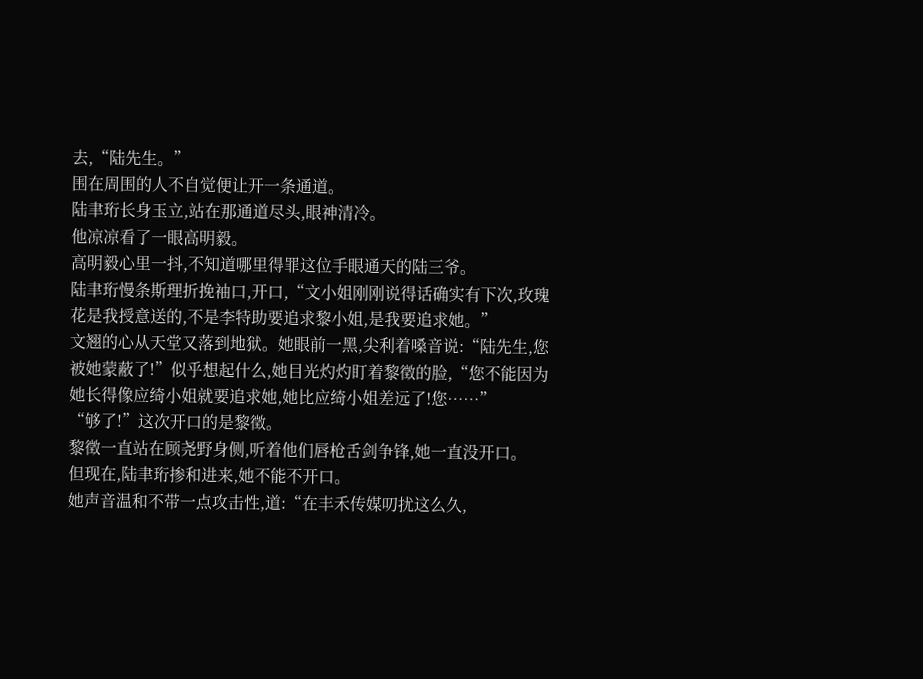去,“陆先生。”
围在周围的人不自觉便让开一条通道。
陆聿珩长身玉立,站在那通道尽头,眼神清冷。
他凉凉看了一眼高明毅。
高明毅心里一抖,不知道哪里得罪这位手眼通天的陆三爷。
陆聿珩慢条斯理折挽袖口,开口,“文小姐刚刚说得话确实有下次,玫瑰花是我授意送的,不是李特助要追求黎小姐,是我要追求她。”
文翘的心从天堂又落到地狱。她眼前一黑,尖利着嗓音说:“陆先生,您被她蒙蔽了!”似乎想起什么,她目光灼灼盯着黎徵的脸,“您不能因为她长得像应绮小姐就要追求她,她比应绮小姐差远了!您……”
“够了!”这次开口的是黎徵。
黎徵一直站在顾尧野身侧,听着他们唇枪舌剑争锋,她一直没开口。
但现在,陆聿珩掺和进来,她不能不开口。
她声音温和不带一点攻击性,道:“在丰禾传媒叨扰这么久,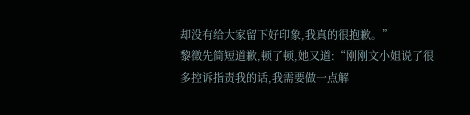却没有给大家留下好印象,我真的很抱歉。”
黎徵先简短道歉,顿了顿,她又道:“刚刚文小姐说了很多控诉指责我的话,我需要做一点解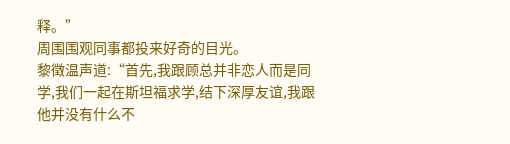释。”
周围围观同事都投来好奇的目光。
黎徵温声道:“首先,我跟顾总并非恋人而是同学,我们一起在斯坦福求学,结下深厚友谊,我跟他并没有什么不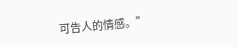可告人的情感。”